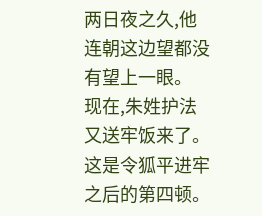两日夜之久,他连朝这边望都没有望上一眼。
现在,朱姓护法又送牢饭来了。
这是令狐平进牢之后的第四顿。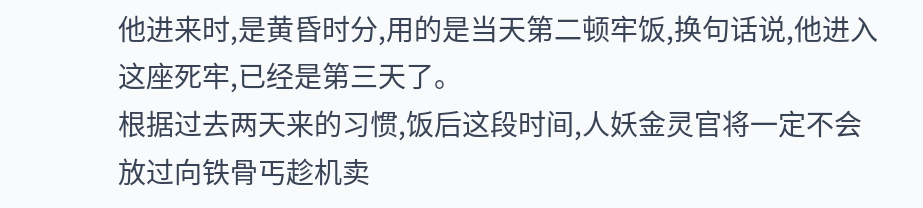他进来时,是黄昏时分,用的是当天第二顿牢饭,换句话说,他进入这座死牢,已经是第三天了。
根据过去两天来的习惯,饭后这段时间,人妖金灵官将一定不会放过向铁骨丐趁机卖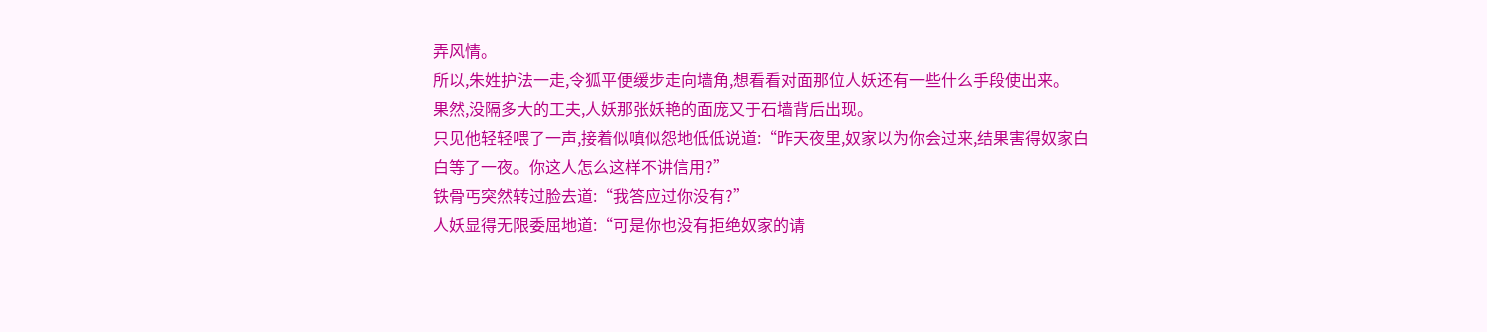弄风情。
所以,朱姓护法一走,令狐平便缓步走向墙角,想看看对面那位人妖还有一些什么手段使出来。
果然,没隔多大的工夫,人妖那张妖艳的面庞又于石墙背后出现。
只见他轻轻喂了一声,接着似嗔似怨地低低说道:“昨天夜里,奴家以为你会过来,结果害得奴家白白等了一夜。你这人怎么这样不讲信用?”
铁骨丐突然转过脸去道:“我答应过你没有?”
人妖显得无限委屈地道:“可是你也没有拒绝奴家的请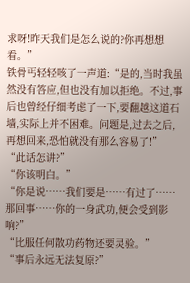求呀!昨天我们是怎么说的?你再想想看。”
铁骨丐轻轻咳了一声道:“是的,当时我虽然没有答应,但也没有加以拒绝。不过,事后也曾经仔细考虑了一下,要翻越这道石墙,实际上并不困难。问题是,过去之后,再想回来,恐怕就没有那么容易了!”
“此话怎讲?”
“你该明白。”
“你是说……我们要是……有过了……那回事……你的一身武功,便会受到影响?”
“比服任何散功药物还要灵验。”
“事后永远无法复原?”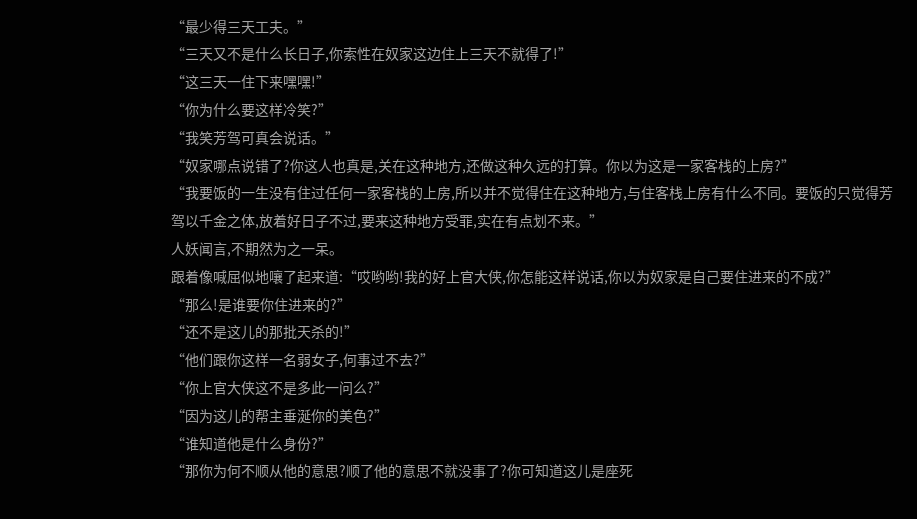“最少得三天工夫。”
“三天又不是什么长日子,你索性在奴家这边住上三天不就得了!”
“这三天一住下来嘿嘿!”
“你为什么要这样冷笑?”
“我笑芳驾可真会说话。”
“奴家哪点说错了?你这人也真是,关在这种地方,还做这种久远的打算。你以为这是一家客栈的上房?”
“我要饭的一生没有住过任何一家客栈的上房,所以并不觉得住在这种地方,与住客栈上房有什么不同。要饭的只觉得芳驾以千金之体,放着好日子不过,要来这种地方受罪,实在有点划不来。”
人妖闻言,不期然为之一呆。
跟着像喊屈似地嚷了起来道:“哎哟哟!我的好上官大侠,你怎能这样说话,你以为奴家是自己要住进来的不成?”
“那么!是谁要你住进来的?”
“还不是这儿的那批天杀的!”
“他们跟你这样一名弱女子,何事过不去?”
“你上官大侠这不是多此一问么?”
“因为这儿的帮主垂涎你的美色?”
“谁知道他是什么身份?”
“那你为何不顺从他的意思?顺了他的意思不就没事了?你可知道这儿是座死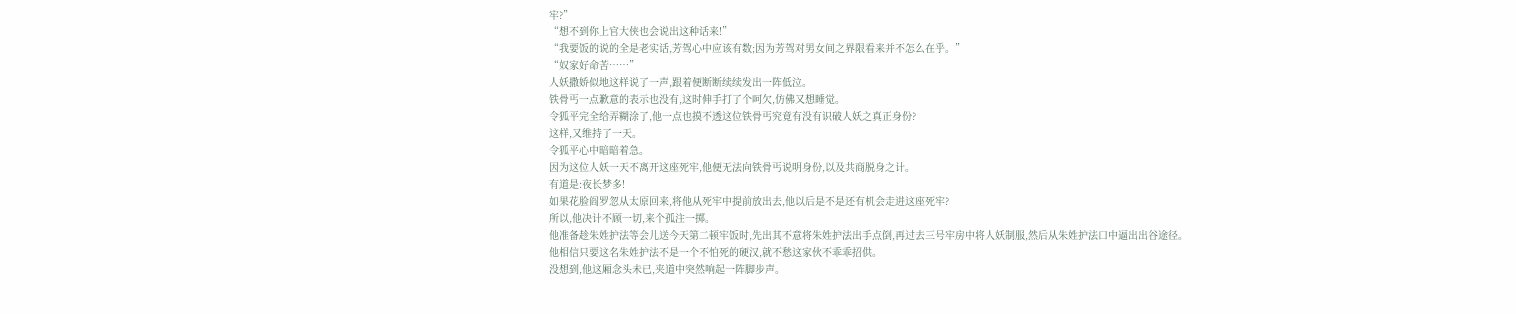牢?”
“想不到你上官大侠也会说出这种话来!”
“我要饭的说的全是老实话,芳驾心中应该有数;因为芳驾对男女间之界限看来并不怎么在乎。”
“奴家好命苦……”
人妖撒娇似地这样说了一声,跟着便断断续续发出一阵低泣。
铁骨丐一点歉意的表示也没有,这时伸手打了个呵欠,仿佛又想睡觉。
令狐平完全给弄糊涂了,他一点也摸不透这位铁骨丐究竟有没有识破人妖之真正身份?
这样,又维持了一天。
令狐平心中暗暗着急。
因为这位人妖一天不离开这座死牢,他便无法向铁骨丐说明身份,以及共商脱身之计。
有道是:夜长梦多!
如果花脸阎罗忽从太原回来,将他从死牢中提前放出去,他以后是不是还有机会走进这座死牢?
所以,他决计不顾一切,来个孤注一掷。
他准备趁朱姓护法等会儿送今天第二顿牢饭时,先出其不意将朱姓护法出手点倒,再过去三号牢房中将人妖制服,然后从朱姓护法口中逼出出谷途径。
他相信只要这名朱姓护法不是一个不怕死的硬汉,就不愁这家伙不乖乖招供。
没想到,他这厢念头未已,夹道中突然响起一阵脚步声。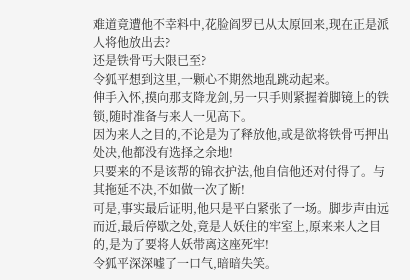难道竟遭他不幸料中,花脸阎罗已从太原回来,现在正是派人将他放出去?
还是铁骨丐大限已至?
令狐平想到这里,一颗心不期然地乱跳动起来。
伸手入怀,摸向那支降龙剑,另一只手则紧握着脚镜上的铁锁,随时准备与来人一见高下。
因为来人之目的,不论是为了释放他,或是欲将铁骨丐押出处决,他都没有选择之余地!
只要来的不是该帮的锦衣护法,他自信他还对付得了。与其拖延不决,不如做一次了断!
可是,事实最后证明,他只是平白紧张了一场。脚步声由远而近,最后停歇之处,竟是人妖住的牢室上,原来来人之目的,是为了要将人妖带离这座死牢!
令狐平深深嘘了一口气,暗暗失笑。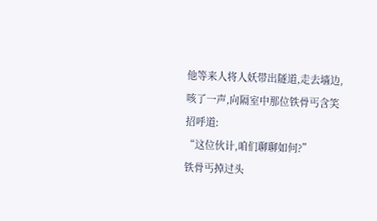他等来人将人妖带出隧道,走去墙边,咳了一声,向隔室中那位铁骨丐含笑招呼道:
“这位伙计,咱们聊聊如何?”
铁骨丐掉过头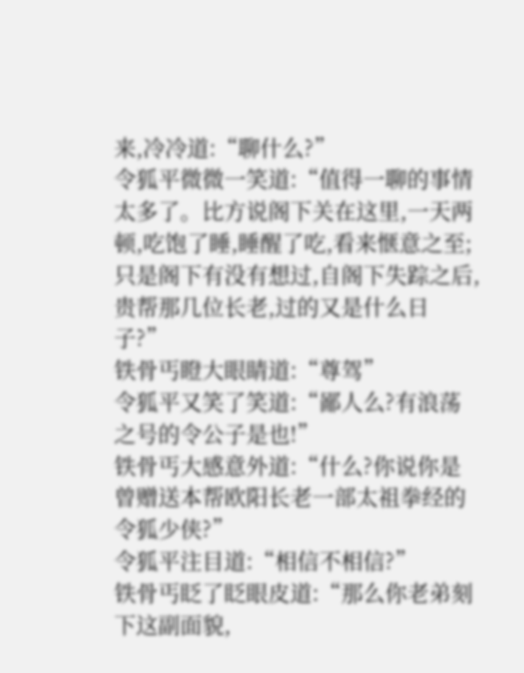来,冷冷道:“聊什么?”
令狐平微微一笑道:“值得一聊的事情太多了。比方说阁下关在这里,一天两顿,吃饱了睡,睡醒了吃,看来惬意之至;只是阁下有没有想过,自阁下失踪之后,贵帮那几位长老,过的又是什么日子?”
铁骨丐瞪大眼睛道:“尊驾”
令狐平又笑了笑道:“鄙人么?有浪荡之号的令公子是也!”
铁骨丐大感意外道:“什么?你说你是曾赠送本帮欧阳长老一部太祖拳经的令狐少侠?”
令狐平注目道:“相信不相信?”
铁骨丐眨了眨眼皮道:“那么你老弟刻下这副面貌,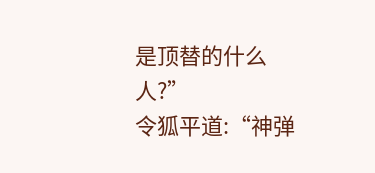是顶替的什么人?”
令狐平道:“神弹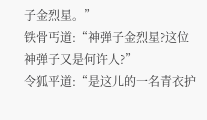子金烈星。”
铁骨丐道:“神弹子金烈星?这位神弹子又是何许人?”
令狐平道:“是这儿的一名青衣护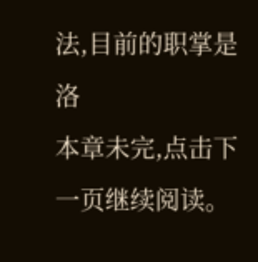法,目前的职掌是洛
本章未完,点击下一页继续阅读。